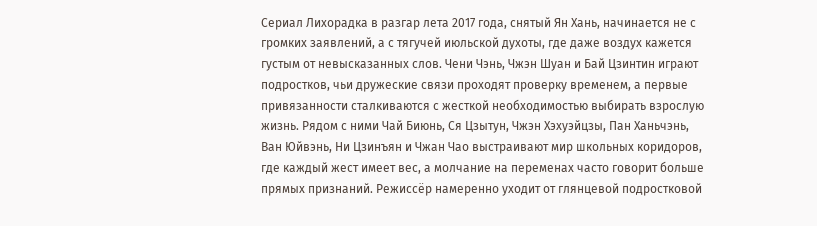Сериал Лихорадка в разгар лета 2017 года, снятый Ян Хань, начинается не с громких заявлений, а с тягучей июльской духоты, где даже воздух кажется густым от невысказанных слов. Чени Чэнь, Чжэн Шуан и Бай Цзинтин играют подростков, чьи дружеские связи проходят проверку временем, а первые привязанности сталкиваются с жесткой необходимостью выбирать взрослую жизнь. Рядом с ними Чай Биюнь, Ся Цзытун, Чжэн Хэхуэйцзы, Пан Ханьчэнь, Ван Юйвэнь, Ни Цзинъян и Чжан Чао выстраивают мир школьных коридоров, где каждый жест имеет вес, а молчание на переменах часто говорит больше прямых признаний. Режиссёр намеренно уходит от глянцевой подростковой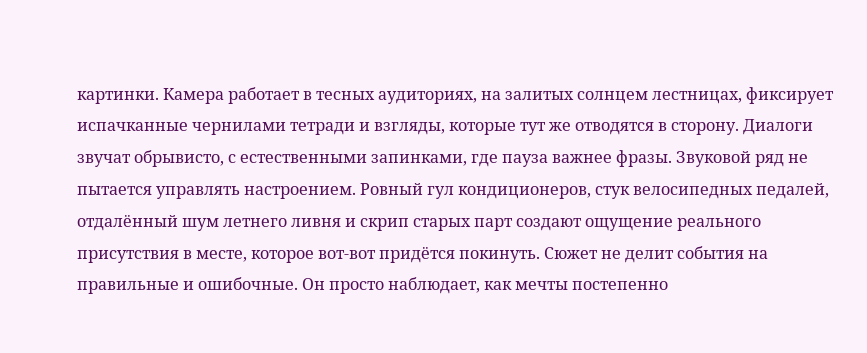картинки. Камера работает в тесных аудиториях, на залитых солнцем лестницах, фиксирует испачканные чернилами тетради и взгляды, которые тут же отводятся в сторону. Диалоги звучат обрывисто, с естественными запинками, где пауза важнее фразы. Звуковой ряд не пытается управлять настроением. Ровный гул кондиционеров, стук велосипедных педалей, отдалённый шум летнего ливня и скрип старых парт создают ощущение реального присутствия в месте, которое вот-вот придётся покинуть. Сюжет не делит события на правильные и ошибочные. Он просто наблюдает, как мечты постепенно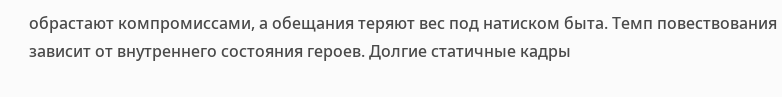обрастают компромиссами, а обещания теряют вес под натиском быта. Темп повествования зависит от внутреннего состояния героев. Долгие статичные кадры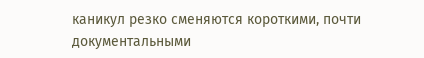каникул резко сменяются короткими, почти документальными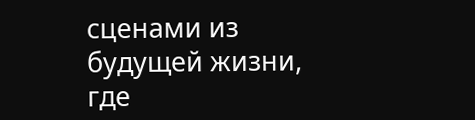сценами из будущей жизни, где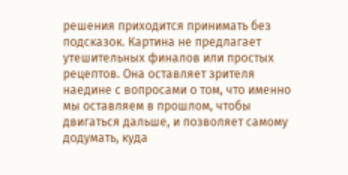решения приходится принимать без подсказок. Картина не предлагает утешительных финалов или простых рецептов. Она оставляет зрителя наедине с вопросами о том, что именно мы оставляем в прошлом, чтобы двигаться дальше, и позволяет самому додумать, куда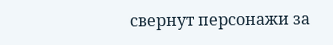свернут персонажи за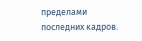пределами последних кадров.